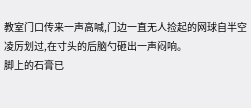教室门口传来一声高喊,门边一直无人捡起的网球自半空凌厉划过,在寸头的后脑勺砸出一声闷响。
脚上的石膏已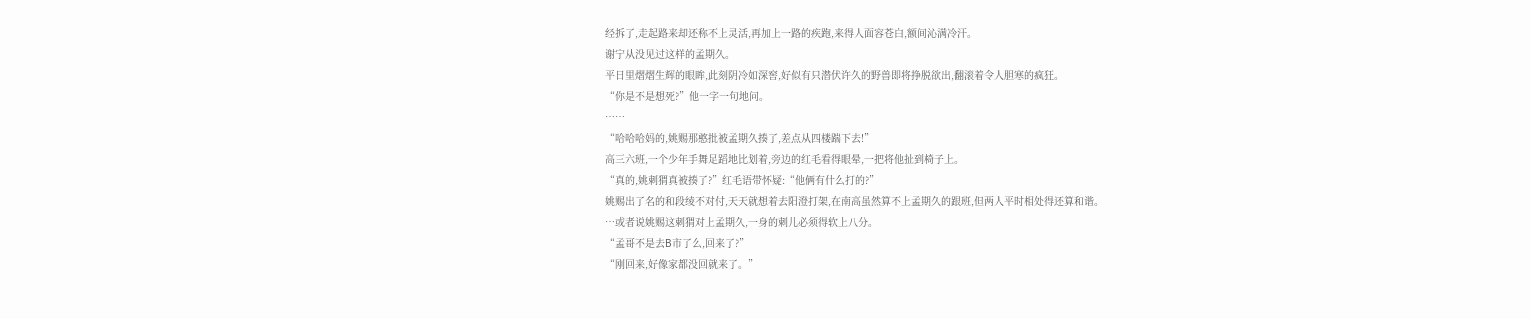经拆了,走起路来却还称不上灵活,再加上一路的疾跑,来得人面容苍白,额间沁满冷汗。
谢宁从没见过这样的孟期久。
平日里熠熠生辉的眼眸,此刻阴冷如深窖,好似有只潜伏许久的野兽即将挣脱欲出,翻滚着令人胆寒的疯狂。
“你是不是想死?”他一字一句地问。
……
“哈哈哈妈的,姚赐那憨批被孟期久揍了,差点从四楼踹下去!”
高三六班,一个少年手舞足蹈地比划着,旁边的红毛看得眼晕,一把将他扯到椅子上。
“真的,姚刺猬真被揍了?”红毛语带怀疑:“他俩有什么打的?”
姚赐出了名的和段绫不对付,天天就想着去阳澄打架,在南高虽然算不上孟期久的跟班,但两人平时相处得还算和谐。
…或者说姚赐这刺猬对上孟期久,一身的刺儿必须得软上八分。
“孟哥不是去B市了么,回来了?”
“刚回来,好像家都没回就来了。”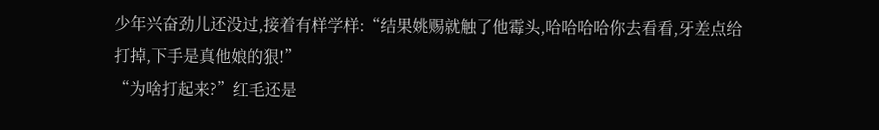少年兴奋劲儿还没过,接着有样学样:“结果姚赐就触了他霉头,哈哈哈哈你去看看,牙差点给打掉,下手是真他娘的狠!”
“为啥打起来?”红毛还是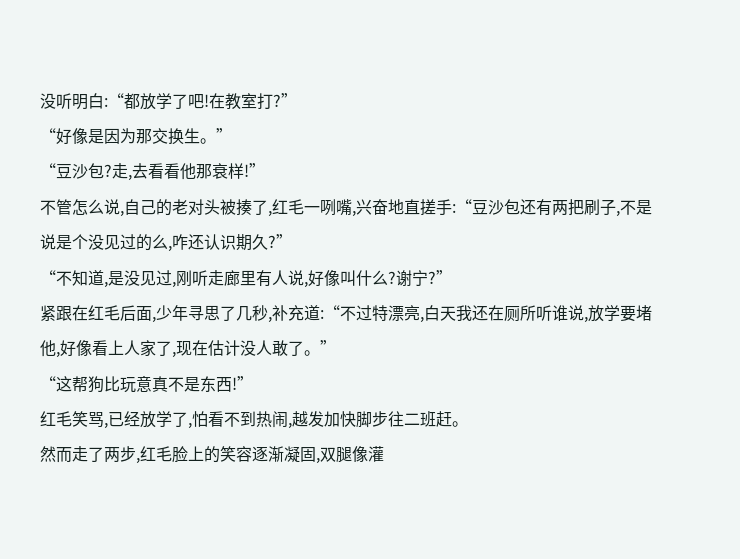没听明白:“都放学了吧!在教室打?”
“好像是因为那交换生。”
“豆沙包?走,去看看他那衰样!”
不管怎么说,自己的老对头被揍了,红毛一咧嘴,兴奋地直搓手:“豆沙包还有两把刷子,不是说是个没见过的么,咋还认识期久?”
“不知道,是没见过,刚听走廊里有人说,好像叫什么?谢宁?”
紧跟在红毛后面,少年寻思了几秒,补充道:“不过特漂亮,白天我还在厕所听谁说,放学要堵他,好像看上人家了,现在估计没人敢了。”
“这帮狗比玩意真不是东西!”
红毛笑骂,已经放学了,怕看不到热闹,越发加快脚步往二班赶。
然而走了两步,红毛脸上的笑容逐渐凝固,双腿像灌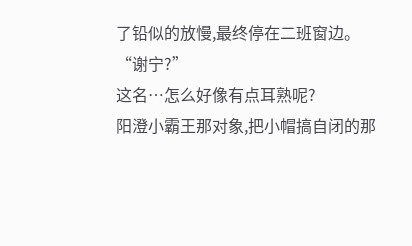了铅似的放慢,最终停在二班窗边。
“谢宁?”
这名…怎么好像有点耳熟呢?
阳澄小霸王那对象,把小帽搞自闭的那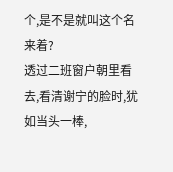个,是不是就叫这个名来着?
透过二班窗户朝里看去,看清谢宁的脸时,犹如当头一棒,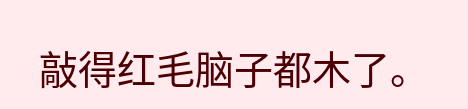敲得红毛脑子都木了。